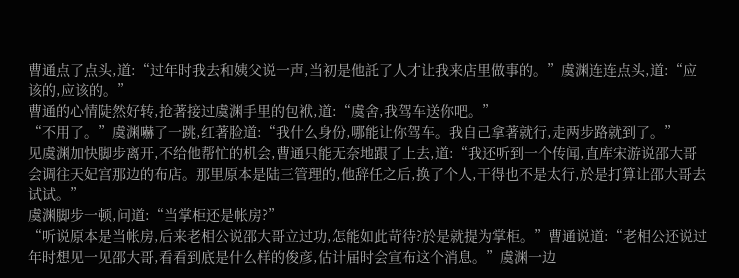曹通点了点头,道:“过年时我去和姨父说一声,当初是他託了人才让我来店里做事的。”虞渊连连点头,道:“应该的,应该的。”
曹通的心情陡然好转,抢著接过虞渊手里的包袱,道:“虞舍,我驾车送你吧。”
“不用了。”虞渊嚇了一跳,红著脸道:“我什么身份,哪能让你驾车。我自己拿著就行,走两步路就到了。”
见虞渊加快脚步离开,不给他帮忙的机会,曹通只能无奈地跟了上去,道:“我还听到一个传闻,直库宋游说邵大哥会调往天妃宫那边的布店。那里原本是陆三管理的,他辞任之后,换了个人,干得也不是太行,於是打算让邵大哥去试试。”
虞渊脚步一顿,问道:“当掌柜还是帐房?”
“听说原本是当帐房,后来老相公说邵大哥立过功,怎能如此苛待?於是就提为掌柜。”曹通说道:“老相公还说过年时想见一见邵大哥,看看到底是什么样的俊彦,估计届时会宣布这个消息。”虞渊一边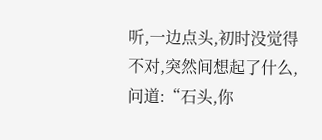听,一边点头,初时没觉得不对,突然间想起了什么,问道:“石头,你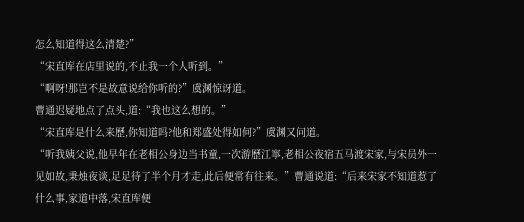怎么知道得这么清楚?”
“宋直库在店里说的,不止我一个人听到。”
“啊呀!那岂不是故意说给你听的?”虞渊惊讶道。
曹通迟疑地点了点头,道:“我也这么想的。”
“宋直库是什么来歷,你知道吗?他和郑盛处得如何?”虞渊又问道。
“听我姨父说,他早年在老相公身边当书童,一次游歷江寧,老相公夜宿五马渡宋家,与宋员外一见如故,秉烛夜谈,足足待了半个月才走,此后便常有往来。”曹通说道:“后来宋家不知道惹了什么事,家道中落,宋直库便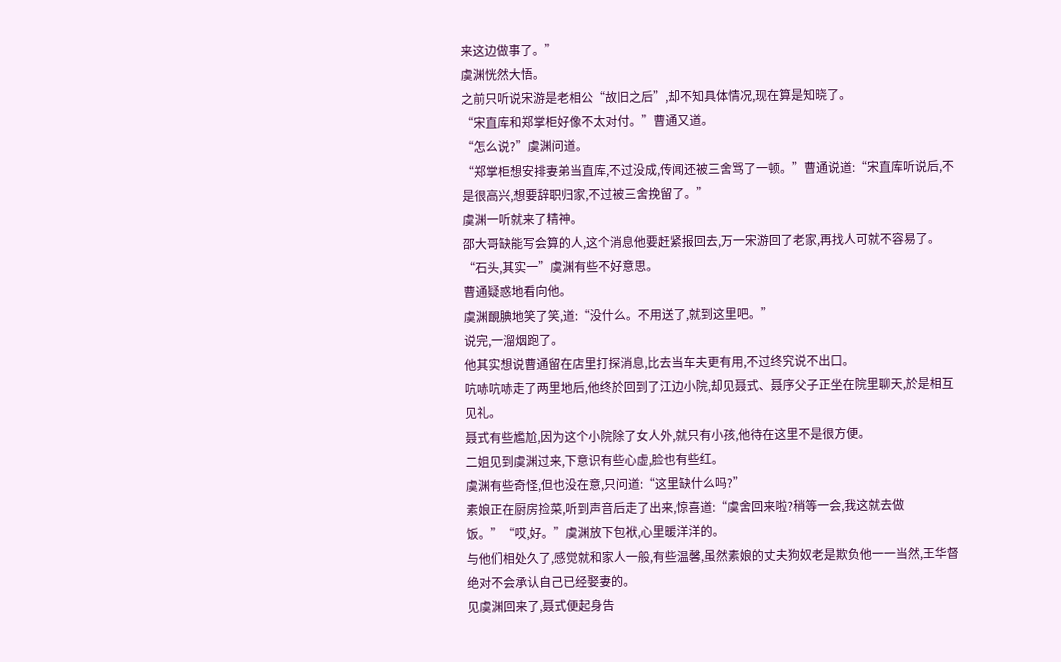来这边做事了。”
虞渊恍然大悟。
之前只听说宋游是老相公“故旧之后”,却不知具体情况,现在算是知晓了。
“宋直库和郑掌柜好像不太对付。”曹通又道。
“怎么说?”虞渊问道。
“郑掌柜想安排妻弟当直库,不过没成,传闻还被三舍骂了一顿。”曹通说道:“宋直库听说后,不是很高兴,想要辞职归家,不过被三舍挽留了。”
虞渊一听就来了精神。
邵大哥缺能写会算的人,这个消息他要赶紧报回去,万一宋游回了老家,再找人可就不容易了。“石头,其实一”虞渊有些不好意思。
曹通疑惑地看向他。
虞渊靦腆地笑了笑,道:“没什么。不用送了,就到这里吧。”
说完,一溜烟跑了。
他其实想说曹通留在店里打探消息,比去当车夫更有用,不过终究说不出口。
吭哧吭哧走了两里地后,他终於回到了江边小院,却见聂式、聂序父子正坐在院里聊天,於是相互见礼。
聂式有些尷尬,因为这个小院除了女人外,就只有小孩,他待在这里不是很方便。
二姐见到虞渊过来,下意识有些心虚,脸也有些红。
虞渊有些奇怪,但也没在意,只问道:“这里缺什么吗?”
素娘正在厨房捡菜,听到声音后走了出来,惊喜道:“虞舍回来啦?稍等一会,我这就去做饭。”“哎,好。”虞渊放下包袱,心里暖洋洋的。
与他们相处久了,感觉就和家人一般,有些温馨,虽然素娘的丈夫狗奴老是欺负他一一当然,王华督绝对不会承认自己已经娶妻的。
见虞渊回来了,聂式便起身告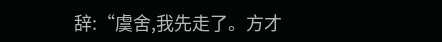辞:“虞舍,我先走了。方才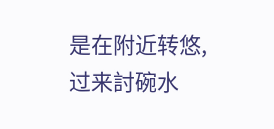是在附近转悠,过来討碗水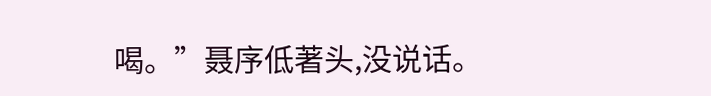喝。”聂序低著头,没说话。